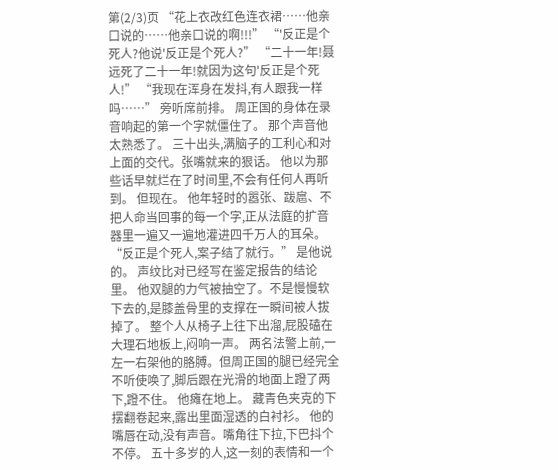第(2/3)页 “花上衣改红色连衣裙……他亲口说的……他亲口说的啊!!!” “'反正是个死人?他说'反正是个死人?” “二十一年!聂远死了二十一年!就因为这句'反正是个死人!” “我现在浑身在发抖,有人跟我一样吗……” 旁听席前排。 周正国的身体在录音响起的第一个字就僵住了。 那个声音他太熟悉了。 三十出头,满脑子的工利心和对上面的交代。张嘴就来的狠话。 他以为那些话早就烂在了时间里,不会有任何人再听到。 但现在。 他年轻时的嚣张、跋扈、不把人命当回事的每一个字,正从法庭的扩音器里一遍又一遍地灌进四千万人的耳朵。 “反正是个死人,案子结了就行。” 是他说的。 声纹比对已经写在鉴定报告的结论里。 他双腿的力气被抽空了。不是慢慢软下去的,是膝盖骨里的支撑在一瞬间被人拔掉了。 整个人从椅子上往下出溜,屁股磕在大理石地板上,闷响一声。 两名法警上前,一左一右架他的胳膊。但周正国的腿已经完全不听使唤了,脚后跟在光滑的地面上蹬了两下,蹬不住。 他瘫在地上。 藏青色夹克的下摆翻卷起来,露出里面湿透的白衬衫。 他的嘴唇在动,没有声音。嘴角往下拉,下巴抖个不停。 五十多岁的人,这一刻的表情和一个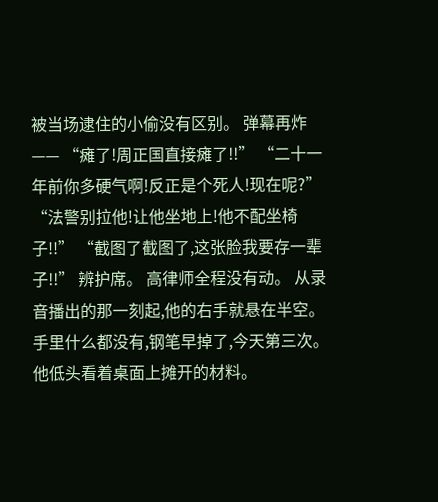被当场逮住的小偷没有区别。 弹幕再炸—— “瘫了!周正国直接瘫了!!” “二十一年前你多硬气啊!反正是个死人!现在呢?” “法警别拉他!让他坐地上!他不配坐椅子!!” “截图了截图了,这张脸我要存一辈子!!” 辨护席。 高律师全程没有动。 从录音播出的那一刻起,他的右手就悬在半空。手里什么都没有,钢笔早掉了,今天第三次。 他低头看着桌面上摊开的材料。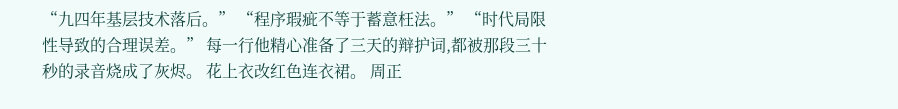“九四年基层技术落后。” “程序瑕疵不等于蓄意枉法。” “时代局限性导致的合理误差。” 每一行他精心准备了三天的辩护词,都被那段三十秒的录音烧成了灰烬。 花上衣改红色连衣裙。 周正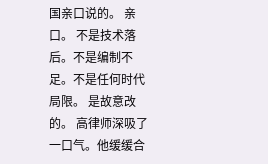国亲口说的。 亲口。 不是技术落后。不是编制不足。不是任何时代局限。 是故意改的。 高律师深吸了一口气。他缓缓合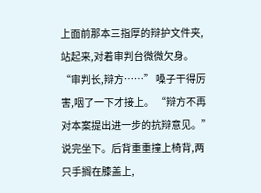上面前那本三指厚的辩护文件夹,站起来,对着审判台微微欠身。 “审判长,辩方……” 嗓子干得厉害,咽了一下才接上。 “辩方不再对本案提出进一步的抗辩意见。” 说完坐下。后背重重撞上椅背,两只手搁在膝盖上,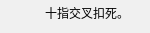十指交叉扣死。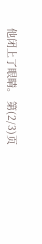他闭上了眼睛。 第(2/3)页